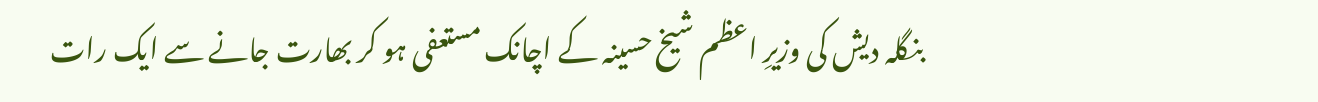بنگلہ دیش کی وزیرِ اعظم شیخ حسینہ کے اچانک مستعفی ہو کر بھارت جانے سے ایک رات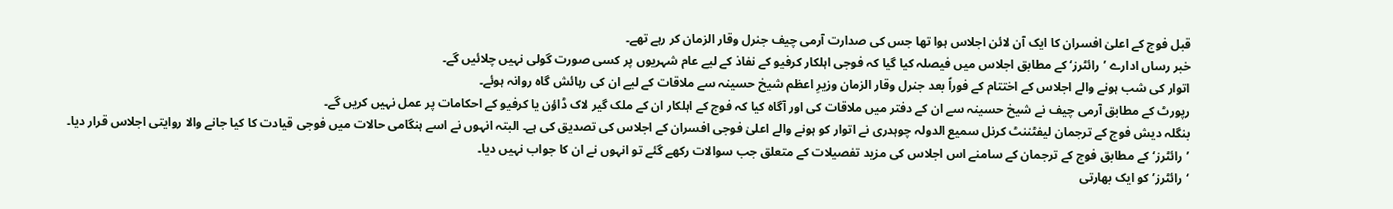قبل فوج کے اعلیٰ افسران کا ایک آن لائن اجلاس ہوا تھا جس کی صدارت آرمی چیف جنرل وقار الزمان کر رہے تھے۔
خبر رساں ادارے ’رائٹرز‘ کے مطابق اجلاس میں فیصلہ کیا گیا کہ فوجی اہلکار کرفیو کے نفاذ کے لیے عام شہریوں پر کسی صورت گولی نہیں چلائیں گے۔
اتوار کی شب ہونے والے اجلاس کے اختتام کے فوراً بعد جنرل وقار الزمان وزیرِ اعظم شیخ حسینہ سے ملاقات کے لیے ان کی رہائش گاہ روانہ ہوئے۔
رپورٹ کے مطابق آرمی چیف نے شیخ حسینہ سے ان کے دفتر میں ملاقات کی اور آگاہ کیا کہ فوج کے اہلکار ان کے ملک گیر لاک ڈاؤن یا کرفیو کے احکامات پر عمل نہیں کریں گے۔
بنگلہ دیش فوج کے ترجمان لیفٹننٹ کرنل سمیع الدولہ چوہدری نے اتوار کو ہونے والے اعلیٰ فوجی افسران کے اجلاس کی تصدیق کی ہے۔ البتہ انہوں نے اسے ہنگامی حالات میں فوجی قیادت کا کیا جانے والا روایتی اجلاس قرار دیا۔
’رائٹرز‘ کے مطابق فوج کے ترجمان کے سامنے اس اجلاس کی مزید تفصیلات کے متعلق جب سوالات رکھے گئے تو انہوں نے ان کا جواب نہیں دیا۔
‘رائٹرز’ کو ایک بھارتی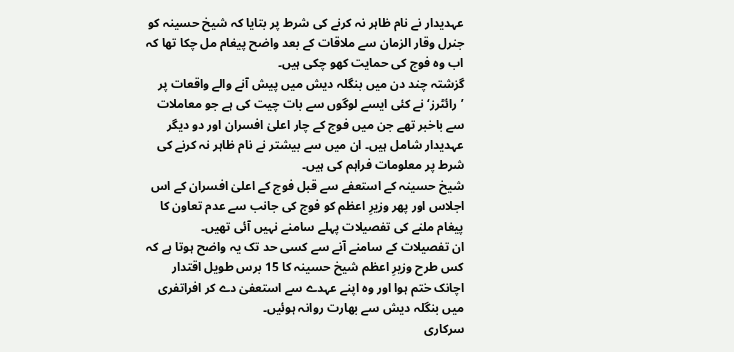عہدیدار نے نام ظاہر نہ کرنے کی شرط پر بتایا کہ شیخ حسینہ کو جنرل وقار الزمان سے ملاقات کے بعد واضح پیغام مل چکا تھا کہ اب وہ فوج کی حمایت کھو چکی ہیں۔
گزشتہ چند دن میں بنگلہ دیش میں پیش آنے والے واقعات پر ’رائٹرز‘ نے کئی ایسے لوگوں سے بات چیت کی ہے جو معاملات سے باخبر تھے جن میں فوج کے چار اعلیٰ افسران اور دو دیگر عہدیدار شامل ہیں۔ ان میں سے بیشتر نے نام ظاہر نہ کرنے کی شرط پر معلومات فراہم کی ہیں۔
شیخ حسینہ کے استعفے سے قبل فوج کے اعلیٰ افسران کے اس اجلاس اور پھر وزیرِ اعظم کو فوج کی جانب سے عدم تعاون کا پیغام ملنے کی تفصیلات پہلے سامنے نہیں آئی تھیں۔
ان تفصیلات کے سامنے آنے سے کسی حد تک یہ واضح ہوتا ہے کہ کس طرح وزیرِ اعظم شیخ حسینہ کا 15 برس طویل اقتدار اچانک ختم ہوا اور وہ اپنے عہدے سے استعفیٰ دے کر افراتفری میں بنگلہ دیش سے بھارت روانہ ہوئیں۔
سرکاری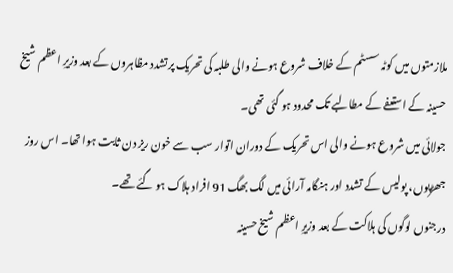ملازمتوں میں کوٹہ سسٹم کے خلاف شروع ہونے والی طلبہ کی تحریک پرتشدد مظاہروں کے بعد وزیرِ اعظم شیخ حسینہ کے استعفے کے مطالبے تک محدود ہو گئی تھی۔
جولائی میں شروع ہونے والی اس تحریک کے دوران اتوار سب سے خون ریز دن ثابت ہوا تھا۔ اس روز جھڑپوں، پولیس کے تشدد اور ہنگامہ آرائی میں لگ بھگ 91 افراد ہلاک ہو گئے تھے۔
درجنوں لوگوں کی ہلاکت کے بعد وزیرِ اعظم شیخ حسینہ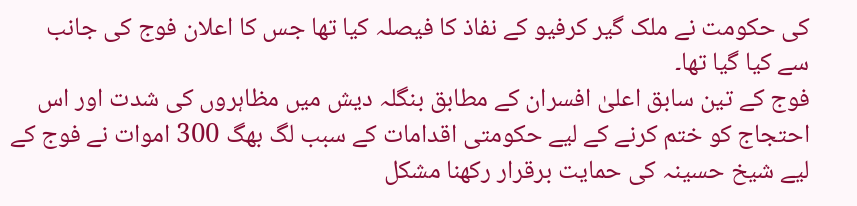کی حکومت نے ملک گیر کرفیو کے نفاذ کا فیصلہ کیا تھا جس کا اعلان فوج کی جانب سے کیا گیا تھا۔
فوج کے تین سابق اعلیٰ افسران کے مطابق بنگلہ دیش میں مظاہروں کی شدت اور اس احتجاج کو ختم کرنے کے لیے حکومتی اقدامات کے سبب لگ بھگ 300 اموات نے فوج کے لیے شیخ حسینہ کی حمایت برقرار رکھنا مشکل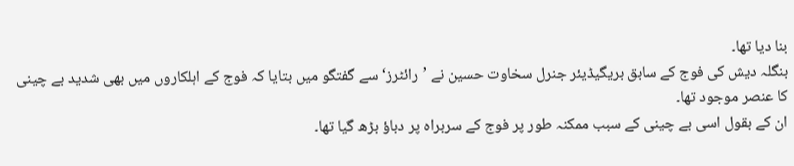بنا دیا تھا۔
بنگلہ دیش کی فوج کے سابق بریگیڈیئر جنرل سخاوت حسین نے ’رائٹرز‘ سے گفتگو میں بتایا کہ فوج کے اہلکاروں میں بھی شدید بے چینی کا عنصر موجود تھا۔
ان کے بقول اسی بے چینی کے سبب ممکنہ طور پر فوج کے سربراہ پر دباؤ بڑھ گیا تھا۔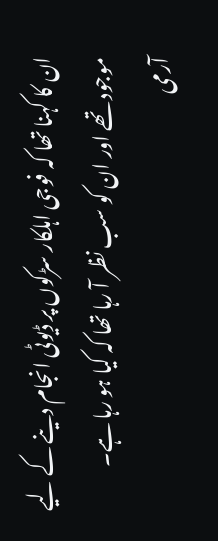ان کا کہنا تھا کہ فوجی اہلکار سڑکوں پر ڈیوٹی انجام دینے کے لیے موجود تھے اور ان کو سب نظر آ رہا تھا کہ کیا ہو رہا ہے۔
آرمی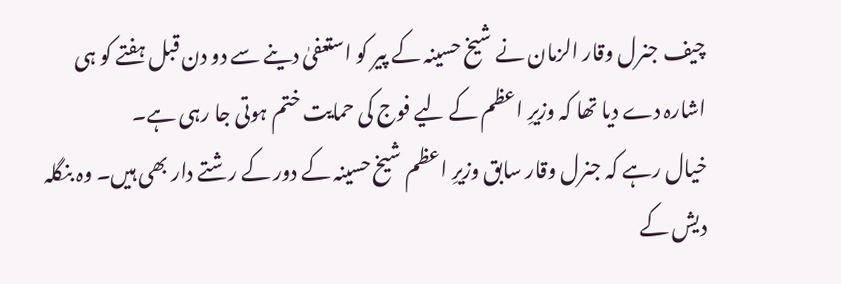چیف جنرل وقار الزمان نے شیخ حسینہ کے پیر کو استعفیٰ دینے سے دو دن قبل ہفتے کو ہی اشارہ دے دیا تھا کہ وزیرِ اعظم کے لیے فوج کی حمایت ختم ہوتی جا رہی ہے۔
خیال رہے کہ جنرل وقار سابق وزیرِ اعظم شیخ حسینہ کے دور کے رشتے دار بھی ہیں۔ وہ بنگلہ دیش کے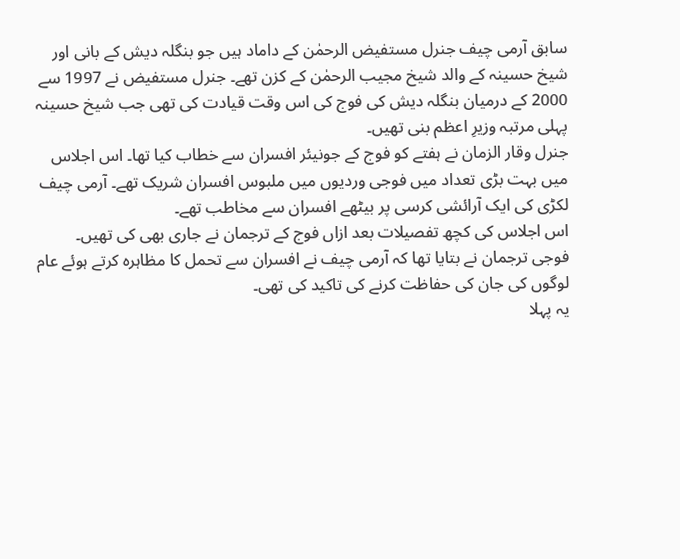سابق آرمی چیف جنرل مستفیض الرحمٰن کے داماد ہیں جو بنگلہ دیش کے بانی اور شیخ حسینہ کے والد شیخ مجیب الرحمٰن کے کزن تھے۔ جنرل مستفیض نے 1997 سے 2000 کے درمیان بنگلہ دیش کی فوج کی اس وقت قیادت کی تھی جب شیخ حسینہ پہلی مرتبہ وزیرِ اعظم بنی تھیں۔
جنرل وقار الزمان نے ہفتے کو فوج کے جونیئر افسران سے خطاب کیا تھا۔ اس اجلاس میں بہت بڑی تعداد میں فوجی وردیوں میں ملبوس افسران شریک تھے۔ آرمی چیف لکڑی کی ایک آرائشی کرسی پر بیٹھے افسران سے مخاطب تھے۔
اس اجلاس کی کچھ تفصیلات بعد ازاں فوج کے ترجمان نے جاری بھی کی تھیں۔
فوجی ترجمان نے بتایا تھا کہ آرمی چیف نے افسران سے تحمل کا مظاہرہ کرتے ہوئے عام لوگوں کی جان کی حفاظت کرنے کی تاکید کی تھی۔
یہ پہلا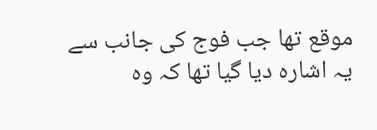موقع تھا جب فوج کی جانب سے یہ اشارہ دیا گیا تھا کہ وہ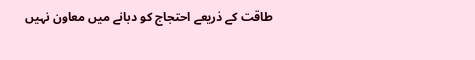طاقت کے ذریعے احتجاج کو دبانے میں معاون نہیں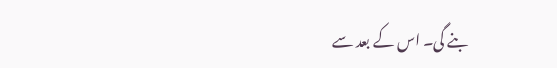بنے گی۔ اس کے بعد سے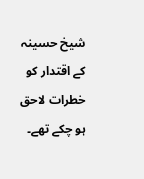شیخ حسینہ کے اقتدار کو خطرات لاحق ہو چکے تھے۔